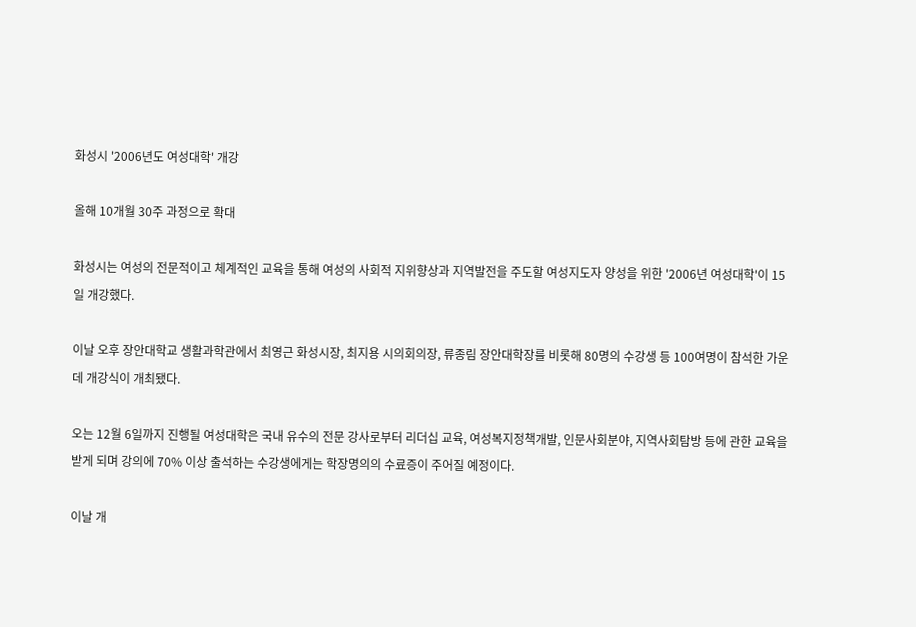화성시 '2006년도 여성대학' 개강

올해 10개월 30주 과정으로 확대

화성시는 여성의 전문적이고 체계적인 교육을 통해 여성의 사회적 지위향상과 지역발전을 주도할 여성지도자 양성을 위한 '2006년 여성대학'이 15일 개강했다.

이날 오후 장안대학교 생활과학관에서 최영근 화성시장, 최지용 시의회의장, 류종림 장안대학장를 비롯해 80명의 수강생 등 100여명이 참석한 가운데 개강식이 개최됐다.

오는 12월 6일까지 진행될 여성대학은 국내 유수의 전문 강사로부터 리더십 교육, 여성복지정책개발, 인문사회분야, 지역사회탐방 등에 관한 교육을 받게 되며 강의에 70% 이상 출석하는 수강생에게는 학장명의의 수료증이 주어질 예정이다.

이날 개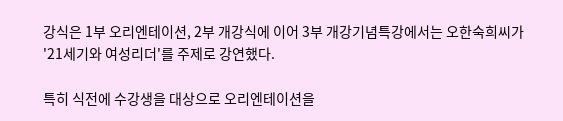강식은 1부 오리엔테이션, 2부 개강식에 이어 3부 개강기념특강에서는 오한숙희씨가 '21세기와 여성리더'를 주제로 강연했다.

특히 식전에 수강생을 대상으로 오리엔테이션을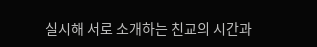실시해 서로 소개하는 친교의 시간과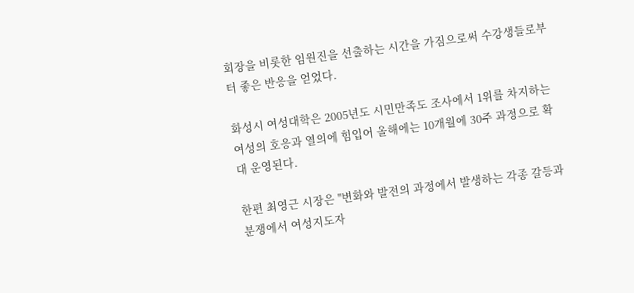회장을 비롯한 임원진을 선출하는 시간을 가짐으로써 수강생들로부터 좋은 반응을 얻었다.

화성시 여성대학은 2005년도 시민만족도 조사에서 1위를 차지하는 여성의 호응과 열의에 힘입어 올해에는 10개월에 30주 과정으로 확대 운영된다.

한편 최영근 시장은 "변화와 발전의 과정에서 발생하는 각종 갈등과 분쟁에서 여성지도자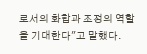로서의 화합과 조정의 역할을 기대한다"고 말했다.